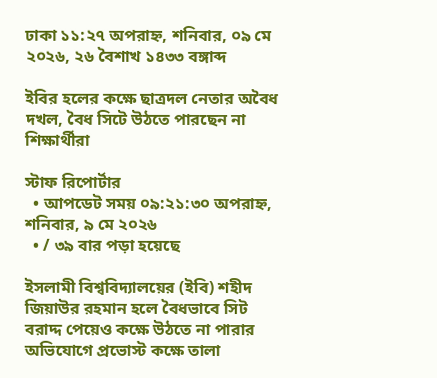ঢাকা ১১:২৭ অপরাহ্ন, শনিবার, ০৯ মে ২০২৬, ২৬ বৈশাখ ১৪৩৩ বঙ্গাব্দ

ইবির হলের কক্ষে ছাত্রদল নেতার অবৈধ দখল, বৈধ সিটে উঠতে পারছেন না শিক্ষার্থীরা

স্টাফ রিপোর্টার
  • আপডেট সময় ০৯:২১:৩০ অপরাহ্ন, শনিবার, ৯ মে ২০২৬
  • / ৩৯ বার পড়া হয়েছে

ইসলামী বিশ্ববিদ্যালয়ের (ইবি) শহীদ জিয়াউর রহমান হলে বৈধভাবে সিট বরাদ্দ পেয়েও কক্ষে উঠতে না পারার অভিযোগে প্রভোস্ট কক্ষে তালা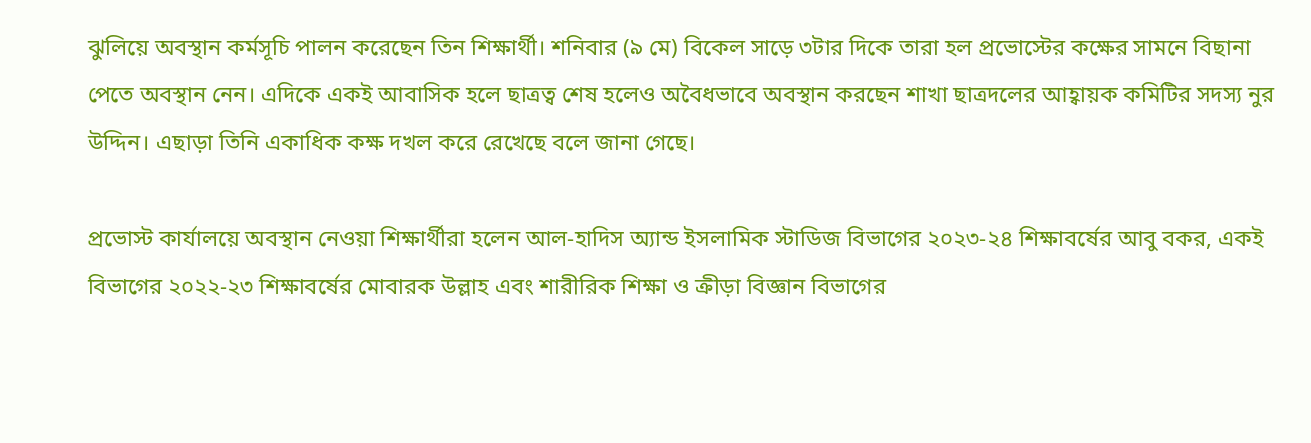ঝুলিয়ে অবস্থান কর্মসূচি পালন করেছেন তিন শিক্ষার্থী। শনিবার (৯ মে) বিকেল সাড়ে ৩টার দিকে তারা হল প্রভোস্টের কক্ষের সামনে বিছানা পেতে অবস্থান নেন। এদিকে একই আবাসিক হলে ছাত্রত্ব শেষ হলেও অবৈধভাবে অবস্থান করছেন শাখা ছাত্রদলের আহ্বায়ক কমিটির সদস্য নুর উদ্দিন। এছাড়া তিনি একাধিক কক্ষ দখল করে রেখেছে বলে জানা গেছে।

প্রভোস্ট কার্যালয়ে অবস্থান নেওয়া শিক্ষার্থীরা হলেন আল-হাদিস অ্যান্ড ইসলামিক স্টাডিজ বিভাগের ২০২৩-২৪ শিক্ষাবর্ষের আবু বকর, একই বিভাগের ২০২২-২৩ শিক্ষাবর্ষের মোবারক উল্লাহ এবং শারীরিক শিক্ষা ও ক্রীড়া বিজ্ঞান বিভাগের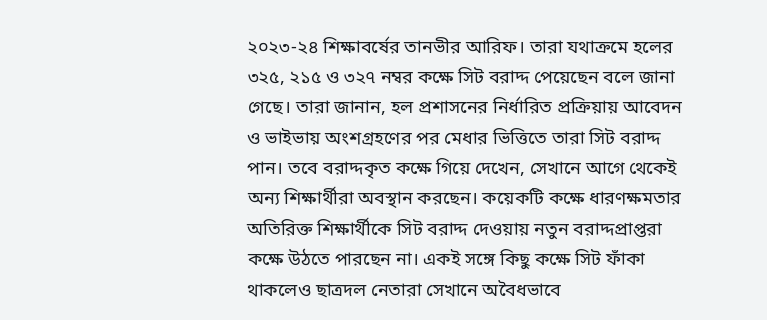২০২৩-২৪ শিক্ষাবর্ষের তানভীর আরিফ। তারা যথাক্রমে হলের ৩২৫, ২১৫ ও ৩২৭ নম্বর কক্ষে সিট বরাদ্দ পেয়েছেন বলে জানা গেছে। তারা জানান, হল প্রশাসনের নির্ধারিত প্রক্রিয়ায় আবেদন ও ভাইভায় অংশগ্রহণের পর মেধার ভিত্তিতে তারা সিট বরাদ্দ পান। তবে বরাদ্দকৃত কক্ষে গিয়ে দেখেন, সেখানে আগে থেকেই অন্য শিক্ষার্থীরা অবস্থান করছেন। কয়েকটি কক্ষে ধারণক্ষমতার অতিরিক্ত শিক্ষার্থীকে সিট বরাদ্দ দেওয়ায় নতুন বরাদ্দপ্রাপ্তরা কক্ষে উঠতে পারছেন না। একই সঙ্গে কিছু কক্ষে সিট ফাঁকা থাকলেও ছাত্রদল নেতারা সেখানে অবৈধভাবে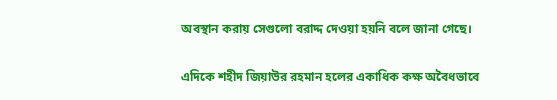অবস্থান করায় সেগুলো বরাদ্দ দেওয়া হয়নি বলে জানা গেছে।

এদিকে শহীদ জিয়াউর রহমান হলের একাধিক কক্ষ অবৈধভাবে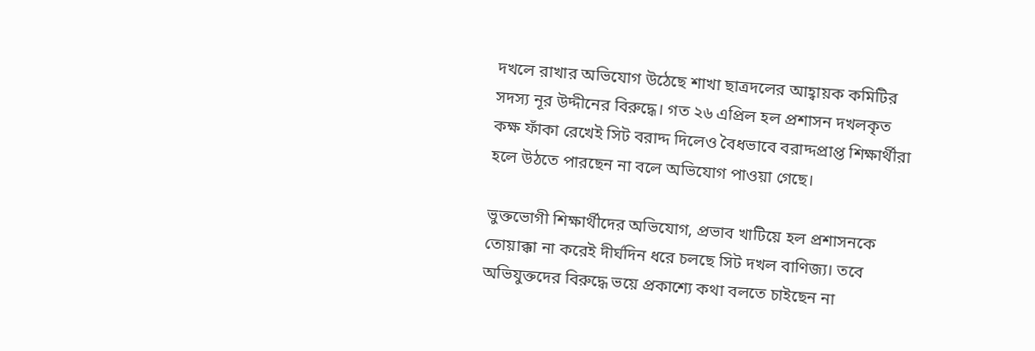দখলে রাখার অভিযোগ উঠেছে শাখা ছাত্রদলের আহ্বায়ক কমিটির সদস্য নূর উদ্দীনের বিরুদ্ধে। গত ২৬ এপ্রিল হল প্রশাসন দখলকৃত কক্ষ ফাঁকা রেখেই সিট বরাদ্দ দিলেও বৈধভাবে বরাদ্দপ্রাপ্ত শিক্ষার্থীরা হলে উঠতে পারছেন না বলে অভিযোগ পাওয়া গেছে।

ভুক্তভোগী শিক্ষার্থীদের অভিযোগ, প্রভাব খাটিয়ে হল প্রশাসনকে তোয়াক্কা না করেই দীর্ঘদিন ধরে চলছে সিট দখল বাণিজ্য। তবে অভিযুক্তদের বিরুদ্ধে ভয়ে প্রকাশ্যে কথা বলতে চাইছেন না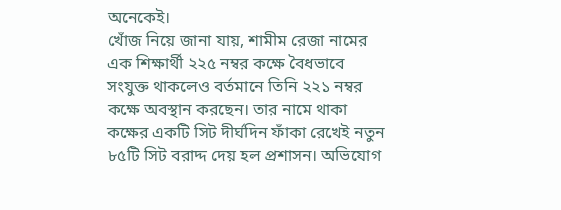অনেকেই।
খোঁজ নিয়ে জানা যায়, শামীম রেজা নামের এক শিক্ষার্থী ২২৫ নম্বর কক্ষে বৈধভাবে সংযুক্ত থাকলেও বর্তমানে তিনি ২২১ নম্বর কক্ষে অবস্থান করছেন। তার নামে থাকা কক্ষের একটি সিট দীর্ঘদিন ফাঁকা রেখেই নতুন ৮৫টি সিট বরাদ্দ দেয় হল প্রশাসন। অভিযোগ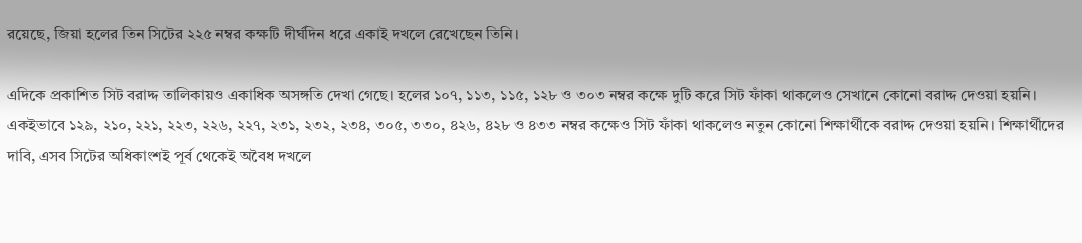রয়েছে, জিয়া হলের তিন সিটের ২২৫ নম্বর কক্ষটি দীর্ঘদিন ধরে একাই দখলে রেখেছেন তিনি।

এদিকে প্রকাশিত সিট বরাদ্দ তালিকায়ও একাধিক অসঙ্গতি দেখা গেছে। হলের ১০৭, ১১৩, ১১৫, ১২৮ ও ৩০৩ নম্বর কক্ষে দুটি করে সিট ফাঁকা থাকলেও সেখানে কোনো বরাদ্দ দেওয়া হয়নি। একইভাবে ১২৯, ২১০, ২২১, ২২৩, ২২৬, ২২৭, ২৩১, ২৩২, ২৩৪, ৩০৫, ৩৩০, ৪২৬, ৪২৮ ও ৪৩৩ নম্বর কক্ষেও সিট ফাঁকা থাকলেও নতুন কোনো শিক্ষার্থীকে বরাদ্দ দেওয়া হয়নি। শিক্ষার্থীদের দাবি, এসব সিটের অধিকাংশই পূর্ব থেকেই অবৈধ দখলে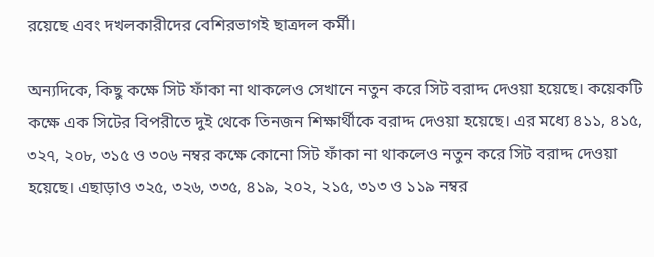রয়েছে এবং দখলকারীদের বেশিরভাগই ছাত্রদল কর্মী।

অন্যদিকে, কিছু কক্ষে সিট ফাঁকা না থাকলেও সেখানে নতুন করে সিট বরাদ্দ দেওয়া হয়েছে। কয়েকটি কক্ষে এক সিটের বিপরীতে দুই থেকে তিনজন শিক্ষার্থীকে বরাদ্দ দেওয়া হয়েছে। এর মধ্যে ৪১১, ৪১৫, ৩২৭, ২০৮, ৩১৫ ও ৩০৬ নম্বর কক্ষে কোনো সিট ফাঁকা না থাকলেও নতুন করে সিট বরাদ্দ দেওয়া হয়েছে। এছাড়াও ৩২৫, ৩২৬, ৩৩৫, ৪১৯, ২০২, ২১৫, ৩১৩ ও ১১৯ নম্বর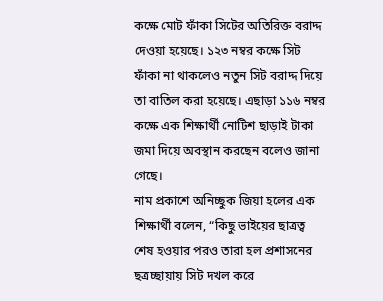কক্ষে মোট ফাঁকা সিটের অতিরিক্ত বরাদ্দ দেওয়া হয়েছে। ১২৩ নম্বর কক্ষে সিট ফাঁকা না থাকলেও নতুন সিট বরাদ্দ দিয়ে তা বাতিল করা হয়েছে। এছাড়া ১১৬ নম্বর কক্ষে এক শিক্ষার্থী নোটিশ ছাড়াই টাকা জমা দিয়ে অবস্থান করছেন বলেও জানা গেছে।
নাম প্রকাশে অনিচ্ছুক জিয়া হলের এক শিক্ষার্থী বলেন, “কিছু ভাইয়ের ছাত্রত্ব শেষ হওয়ার পরও তারা হল প্রশাসনের ছত্রচ্ছায়ায় সিট দখল করে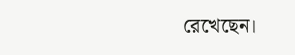রেখেছেন।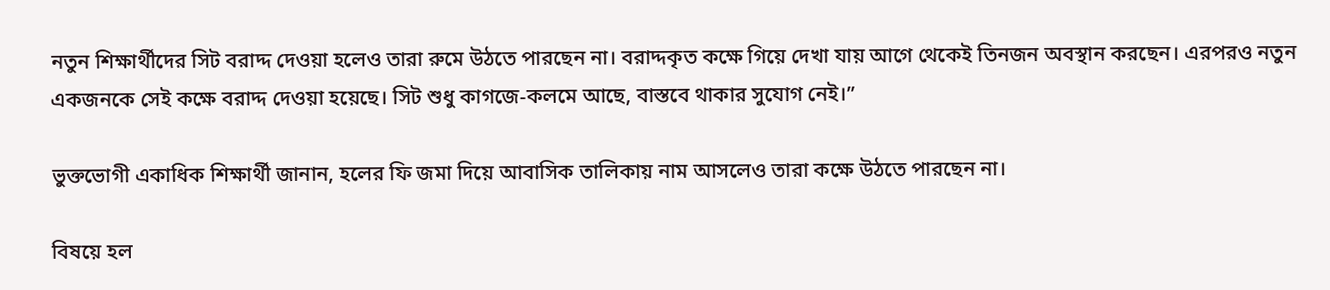নতুন শিক্ষার্থীদের সিট বরাদ্দ দেওয়া হলেও তারা রুমে উঠতে পারছেন না। বরাদ্দকৃত কক্ষে গিয়ে দেখা যায় আগে থেকেই তিনজন অবস্থান করছেন। এরপরও নতুন একজনকে সেই কক্ষে বরাদ্দ দেওয়া হয়েছে। সিট শুধু কাগজে-কলমে আছে, বাস্তবে থাকার সুযোগ নেই।”

ভুক্তভোগী একাধিক শিক্ষার্থী জানান, হলের ফি জমা দিয়ে আবাসিক তালিকায় নাম আসলেও তারা কক্ষে উঠতে পারছেন না।

বিষয়ে হল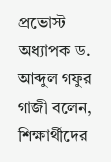প্রভোস্ট অধ্যাপক ড. আব্দুল গফুর গাজী বলেন, শিক্ষার্থীদের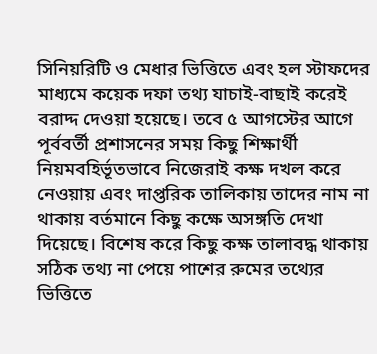সিনিয়রিটি ও মেধার ভিত্তিতে এবং হল স্টাফদের মাধ্যমে কয়েক দফা তথ্য যাচাই-বাছাই করেই বরাদ্দ দেওয়া হয়েছে। তবে ৫ আগস্টের আগে পূর্ববর্তী প্রশাসনের সময় কিছু শিক্ষার্থী নিয়মবহির্ভূতভাবে নিজেরাই কক্ষ দখল করে নেওয়ায় এবং দাপ্তরিক তালিকায় তাদের নাম না থাকায় বর্তমানে কিছু কক্ষে অসঙ্গতি দেখা দিয়েছে। বিশেষ করে কিছু কক্ষ তালাবদ্ধ থাকায় সঠিক তথ্য না পেয়ে পাশের রুমের তথ্যের ভিত্তিতে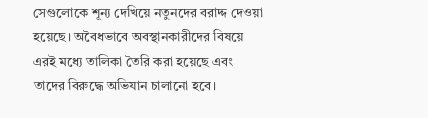সেগুলোকে শূন্য দেখিয়ে নতুনদের বরাদ্দ দেওয়া হয়েছে। অবৈধভাবে অবস্থানকারীদের বিষয়ে এরই মধ্যে তালিকা তৈরি করা হয়েছে এবং তাদের বিরুদ্ধে অভিযান চালানো হবে।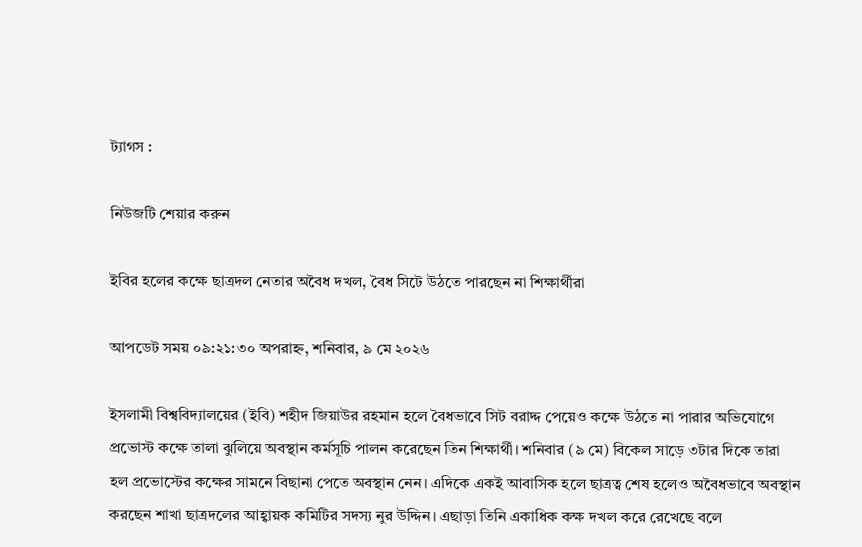ট্যাগস :

নিউজটি শেয়ার করুন

ইবির হলের কক্ষে ছাত্রদল নেতার অবৈধ দখল, বৈধ সিটে উঠতে পারছেন না শিক্ষার্থীরা

আপডেট সময় ০৯:২১:৩০ অপরাহ্ন, শনিবার, ৯ মে ২০২৬

ইসলামী বিশ্ববিদ্যালয়ের (ইবি) শহীদ জিয়াউর রহমান হলে বৈধভাবে সিট বরাদ্দ পেয়েও কক্ষে উঠতে না পারার অভিযোগে প্রভোস্ট কক্ষে তালা ঝুলিয়ে অবস্থান কর্মসূচি পালন করেছেন তিন শিক্ষার্থী। শনিবার (৯ মে) বিকেল সাড়ে ৩টার দিকে তারা হল প্রভোস্টের কক্ষের সামনে বিছানা পেতে অবস্থান নেন। এদিকে একই আবাসিক হলে ছাত্রত্ব শেষ হলেও অবৈধভাবে অবস্থান করছেন শাখা ছাত্রদলের আহ্বায়ক কমিটির সদস্য নুর উদ্দিন। এছাড়া তিনি একাধিক কক্ষ দখল করে রেখেছে বলে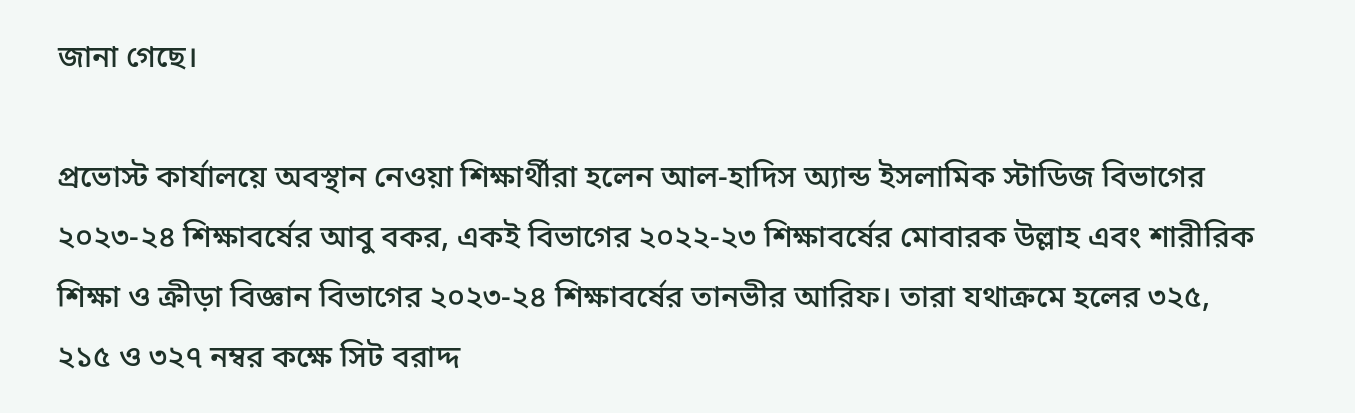জানা গেছে।

প্রভোস্ট কার্যালয়ে অবস্থান নেওয়া শিক্ষার্থীরা হলেন আল-হাদিস অ্যান্ড ইসলামিক স্টাডিজ বিভাগের ২০২৩-২৪ শিক্ষাবর্ষের আবু বকর, একই বিভাগের ২০২২-২৩ শিক্ষাবর্ষের মোবারক উল্লাহ এবং শারীরিক শিক্ষা ও ক্রীড়া বিজ্ঞান বিভাগের ২০২৩-২৪ শিক্ষাবর্ষের তানভীর আরিফ। তারা যথাক্রমে হলের ৩২৫, ২১৫ ও ৩২৭ নম্বর কক্ষে সিট বরাদ্দ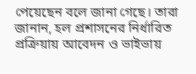পেয়েছেন বলে জানা গেছে। তারা জানান, হল প্রশাসনের নির্ধারিত প্রক্রিয়ায় আবেদন ও ভাইভায়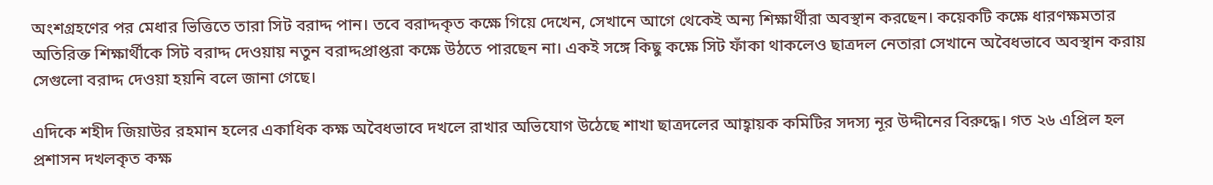অংশগ্রহণের পর মেধার ভিত্তিতে তারা সিট বরাদ্দ পান। তবে বরাদ্দকৃত কক্ষে গিয়ে দেখেন, সেখানে আগে থেকেই অন্য শিক্ষার্থীরা অবস্থান করছেন। কয়েকটি কক্ষে ধারণক্ষমতার অতিরিক্ত শিক্ষার্থীকে সিট বরাদ্দ দেওয়ায় নতুন বরাদ্দপ্রাপ্তরা কক্ষে উঠতে পারছেন না। একই সঙ্গে কিছু কক্ষে সিট ফাঁকা থাকলেও ছাত্রদল নেতারা সেখানে অবৈধভাবে অবস্থান করায় সেগুলো বরাদ্দ দেওয়া হয়নি বলে জানা গেছে।

এদিকে শহীদ জিয়াউর রহমান হলের একাধিক কক্ষ অবৈধভাবে দখলে রাখার অভিযোগ উঠেছে শাখা ছাত্রদলের আহ্বায়ক কমিটির সদস্য নূর উদ্দীনের বিরুদ্ধে। গত ২৬ এপ্রিল হল প্রশাসন দখলকৃত কক্ষ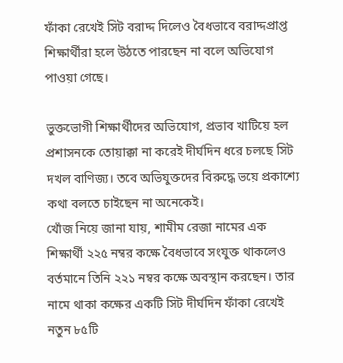ফাঁকা রেখেই সিট বরাদ্দ দিলেও বৈধভাবে বরাদ্দপ্রাপ্ত শিক্ষার্থীরা হলে উঠতে পারছেন না বলে অভিযোগ পাওয়া গেছে।

ভুক্তভোগী শিক্ষার্থীদের অভিযোগ, প্রভাব খাটিয়ে হল প্রশাসনকে তোয়াক্কা না করেই দীর্ঘদিন ধরে চলছে সিট দখল বাণিজ্য। তবে অভিযুক্তদের বিরুদ্ধে ভয়ে প্রকাশ্যে কথা বলতে চাইছেন না অনেকেই।
খোঁজ নিয়ে জানা যায়, শামীম রেজা নামের এক শিক্ষার্থী ২২৫ নম্বর কক্ষে বৈধভাবে সংযুক্ত থাকলেও বর্তমানে তিনি ২২১ নম্বর কক্ষে অবস্থান করছেন। তার নামে থাকা কক্ষের একটি সিট দীর্ঘদিন ফাঁকা রেখেই নতুন ৮৫টি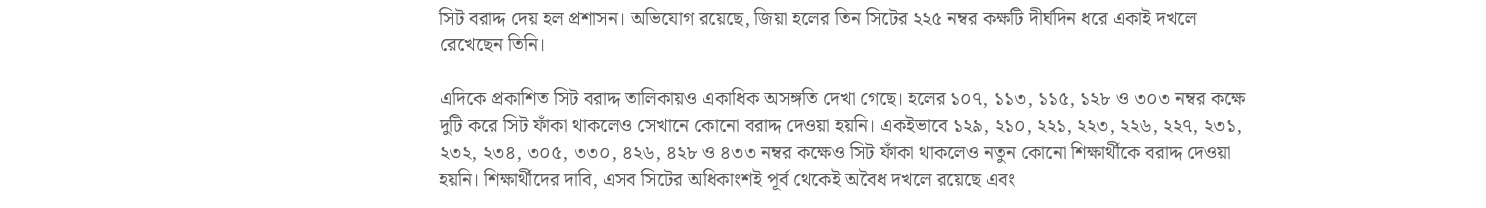সিট বরাদ্দ দেয় হল প্রশাসন। অভিযোগ রয়েছে, জিয়া হলের তিন সিটের ২২৫ নম্বর কক্ষটি দীর্ঘদিন ধরে একাই দখলে রেখেছেন তিনি।

এদিকে প্রকাশিত সিট বরাদ্দ তালিকায়ও একাধিক অসঙ্গতি দেখা গেছে। হলের ১০৭, ১১৩, ১১৫, ১২৮ ও ৩০৩ নম্বর কক্ষে দুটি করে সিট ফাঁকা থাকলেও সেখানে কোনো বরাদ্দ দেওয়া হয়নি। একইভাবে ১২৯, ২১০, ২২১, ২২৩, ২২৬, ২২৭, ২৩১, ২৩২, ২৩৪, ৩০৫, ৩৩০, ৪২৬, ৪২৮ ও ৪৩৩ নম্বর কক্ষেও সিট ফাঁকা থাকলেও নতুন কোনো শিক্ষার্থীকে বরাদ্দ দেওয়া হয়নি। শিক্ষার্থীদের দাবি, এসব সিটের অধিকাংশই পূর্ব থেকেই অবৈধ দখলে রয়েছে এবং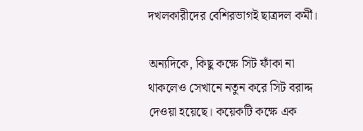দখলকারীদের বেশিরভাগই ছাত্রদল কর্মী।

অন্যদিকে, কিছু কক্ষে সিট ফাঁকা না থাকলেও সেখানে নতুন করে সিট বরাদ্দ দেওয়া হয়েছে। কয়েকটি কক্ষে এক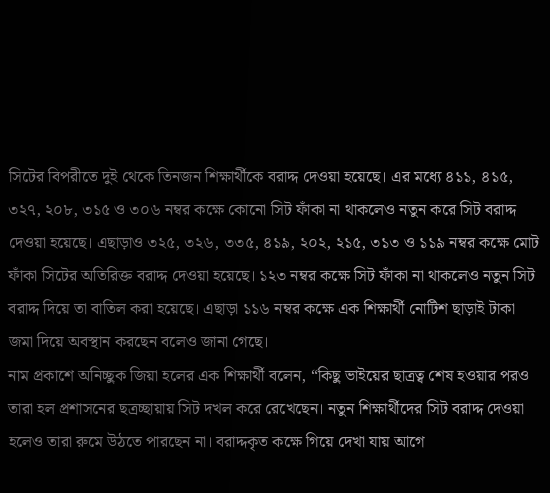সিটের বিপরীতে দুই থেকে তিনজন শিক্ষার্থীকে বরাদ্দ দেওয়া হয়েছে। এর মধ্যে ৪১১, ৪১৫, ৩২৭, ২০৮, ৩১৫ ও ৩০৬ নম্বর কক্ষে কোনো সিট ফাঁকা না থাকলেও নতুন করে সিট বরাদ্দ দেওয়া হয়েছে। এছাড়াও ৩২৫, ৩২৬, ৩৩৫, ৪১৯, ২০২, ২১৫, ৩১৩ ও ১১৯ নম্বর কক্ষে মোট ফাঁকা সিটের অতিরিক্ত বরাদ্দ দেওয়া হয়েছে। ১২৩ নম্বর কক্ষে সিট ফাঁকা না থাকলেও নতুন সিট বরাদ্দ দিয়ে তা বাতিল করা হয়েছে। এছাড়া ১১৬ নম্বর কক্ষে এক শিক্ষার্থী নোটিশ ছাড়াই টাকা জমা দিয়ে অবস্থান করছেন বলেও জানা গেছে।
নাম প্রকাশে অনিচ্ছুক জিয়া হলের এক শিক্ষার্থী বলেন, “কিছু ভাইয়ের ছাত্রত্ব শেষ হওয়ার পরও তারা হল প্রশাসনের ছত্রচ্ছায়ায় সিট দখল করে রেখেছেন। নতুন শিক্ষার্থীদের সিট বরাদ্দ দেওয়া হলেও তারা রুমে উঠতে পারছেন না। বরাদ্দকৃত কক্ষে গিয়ে দেখা যায় আগে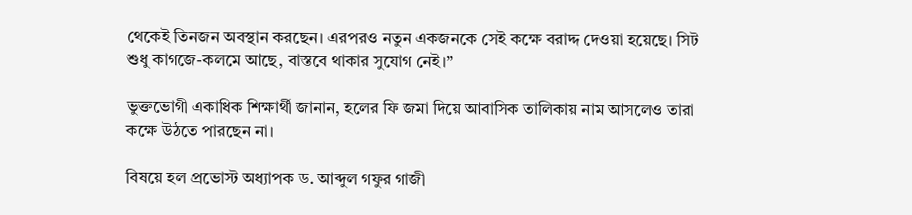থেকেই তিনজন অবস্থান করছেন। এরপরও নতুন একজনকে সেই কক্ষে বরাদ্দ দেওয়া হয়েছে। সিট শুধু কাগজে-কলমে আছে, বাস্তবে থাকার সুযোগ নেই।”

ভুক্তভোগী একাধিক শিক্ষার্থী জানান, হলের ফি জমা দিয়ে আবাসিক তালিকায় নাম আসলেও তারা কক্ষে উঠতে পারছেন না।

বিষয়ে হল প্রভোস্ট অধ্যাপক ড. আব্দুল গফুর গাজী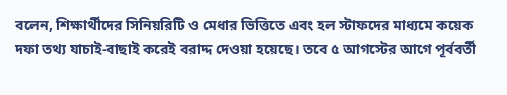বলেন, শিক্ষার্থীদের সিনিয়রিটি ও মেধার ভিত্তিতে এবং হল স্টাফদের মাধ্যমে কয়েক দফা তথ্য যাচাই-বাছাই করেই বরাদ্দ দেওয়া হয়েছে। তবে ৫ আগস্টের আগে পূর্ববর্তী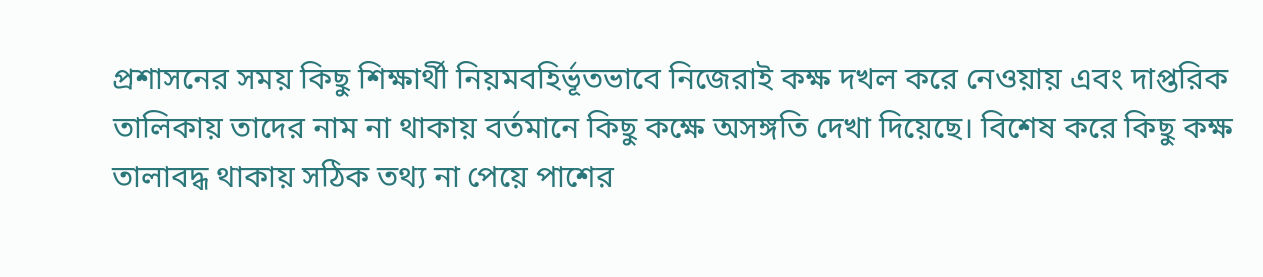প্রশাসনের সময় কিছু শিক্ষার্থী নিয়মবহির্ভূতভাবে নিজেরাই কক্ষ দখল করে নেওয়ায় এবং দাপ্তরিক তালিকায় তাদের নাম না থাকায় বর্তমানে কিছু কক্ষে অসঙ্গতি দেখা দিয়েছে। বিশেষ করে কিছু কক্ষ তালাবদ্ধ থাকায় সঠিক তথ্য না পেয়ে পাশের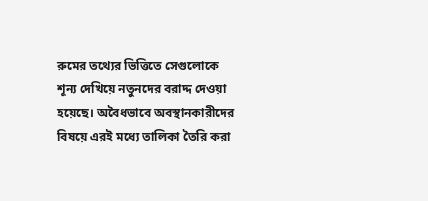রুমের তথ্যের ভিত্তিতে সেগুলোকে শূন্য দেখিয়ে নতুনদের বরাদ্দ দেওয়া হয়েছে। অবৈধভাবে অবস্থানকারীদের বিষয়ে এরই মধ্যে তালিকা তৈরি করা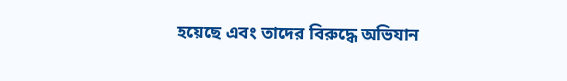হয়েছে এবং তাদের বিরুদ্ধে অভিযান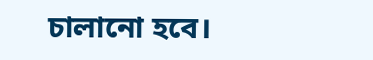চালানো হবে।